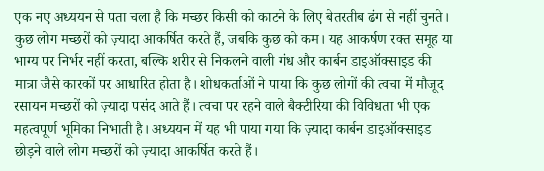एक नए अध्ययन से पता चला है कि मच्छर किसी को काटने के लिए बेतरतीब ढंग से नहीं चुनते। कुछ लोग मच्छरों को ज़्यादा आकर्षित करते हैं, जबकि कुछ को कम। यह आकर्षण रक्त समूह या भाग्य पर निर्भर नहीं करता, बल्कि शरीर से निकलने वाली गंध और कार्बन डाइऑक्साइड की मात्रा जैसे कारकों पर आधारित होता है। शोधकर्ताओं ने पाया कि कुछ लोगों की त्वचा में मौजूद रसायन मच्छरों को ज़्यादा पसंद आते हैं। त्वचा पर रहने वाले बैक्टीरिया की विविधता भी एक महत्वपूर्ण भूमिका निभाती है। अध्ययन में यह भी पाया गया कि ज़्यादा कार्बन डाइऑक्साइड छोड़ने वाले लोग मच्छरों को ज़्यादा आकर्षित करते हैं।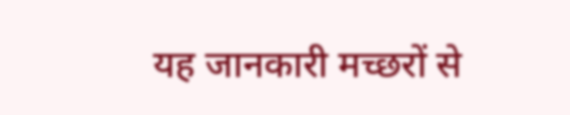यह जानकारी मच्छरों से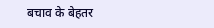बचाव के बेहतर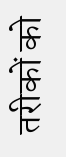तरीकों को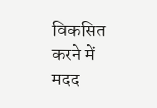विकसित करने में मदद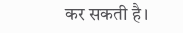कर सकती है।